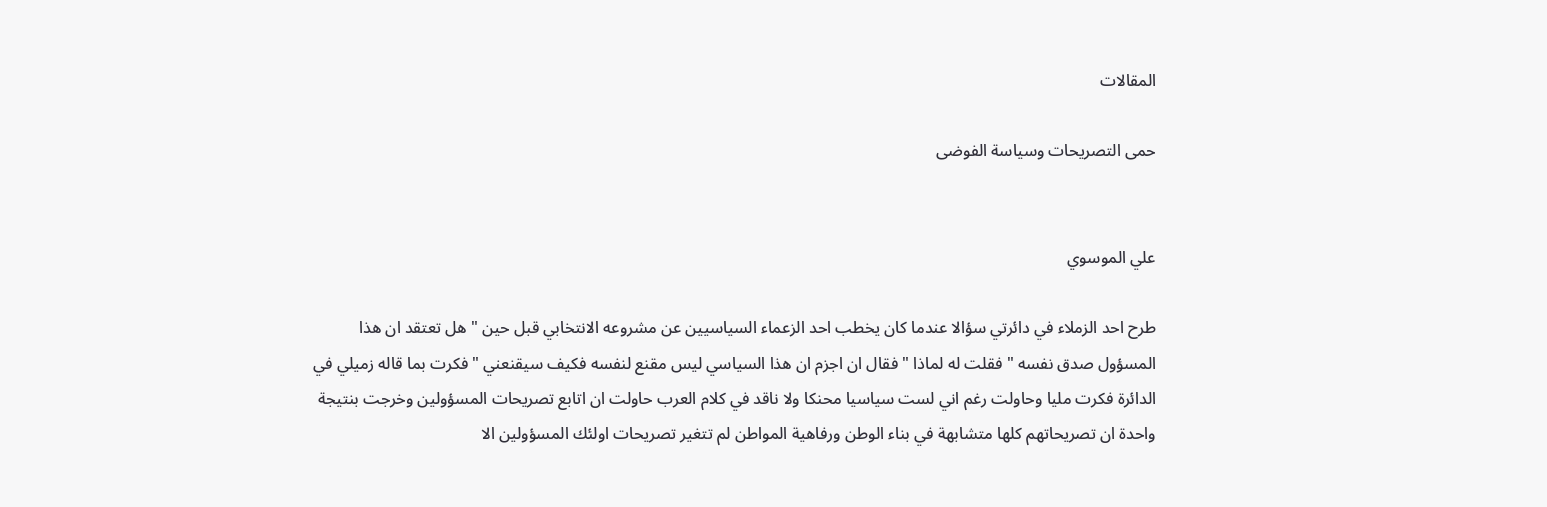المقالات

حمى التصريحات وسياسة الفوضى


علي الموسوي

طرح احد الزملاء في دائرتي سؤالا عندما كان يخطب احد الزعماء السياسيين عن مشروعه الانتخابي قبل حين " هل تعتقد ان هذا المسؤول صدق نفسه " فقلت له لماذا " فقال ان اجزم ان هذا السياسي ليس مقنع لنفسه فكيف سيقنعني " فكرت بما قاله زميلي في الدائرة فكرت مليا وحاولت رغم اني لست سياسيا محنكا ولا ناقد في كلام العرب حاولت ان اتابع تصريحات المسؤولين وخرجت بنتيجة واحدة ان تصريحاتهم كلها متشابهة في بناء الوطن ورفاهية المواطن لم تتغير تصريحات اولئك المسؤولين الا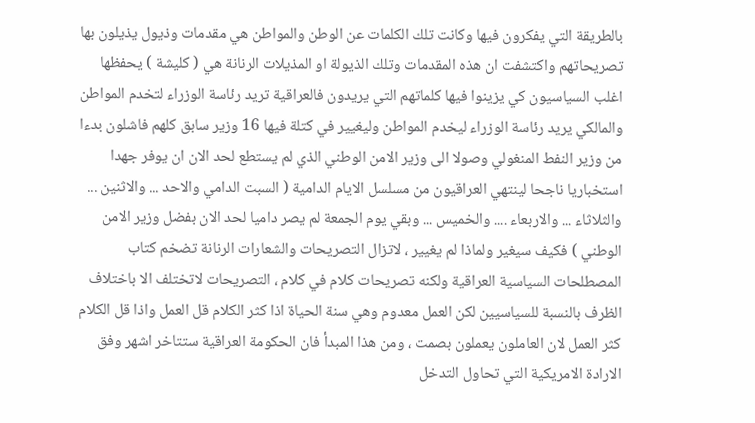بالطريقة التي يفكرون فيها وكانت تلك الكلمات عن الوطن والمواطن هي مقدمات وذيول يذيلون بها تصريحاتهم واكتشفت ان هذه المقدمات وتلك الذيولة او المذيلات الرنانة هي ( كليشة ) يحفظها اغلب السياسيون كي يزينوا فيها كلماتهم التي يريدون فالعراقية تريد رئاسة الوزراء لتخدم المواطن والمالكي يريد رئاسة الوزراء ليخدم المواطن وليغيير في كتلة فيها 16 وزير سابق كلهم فاشلون بدءا من وزير النفط المنغولي وصولا الى وزير الامن الوطني الذي لم يستطع لحد الان ان يوفر جهدا استخباريا ناجحا لينتهي العراقيون من مسلسل الايام الدامية ( السبت الدامي والاحد ... والاثنين ... والثلاثاء ... والاربعاء .... والخميس ... وبقي يوم الجمعة لم يصر داميا لحد الان بفضل وزير الامن الوطني ) فكيف سيغير ولماذا لم يغيير ، لاتزال التصريحات والشعارات الرنانة تضخم كتاب المصطلحات السياسية العراقية ولكنه تصريحات كلام في كلام ، التصريحات لاتختلف الا باختلاف الظرف بالنسبة للسياسيين لكن العمل معدوم وهي سنة الحياة اذا كثر الكلام قل العمل واذا قل الكلام كثر العمل لان العاملون يعملون بصمت ، ومن هذا المبدأ فان الحكومة العراقية ستتاخر اشهر وفق الارادة الامريكية التي تحاول التدخل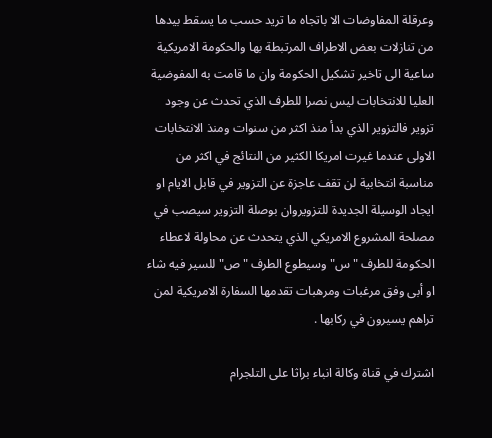وعرقلة المفاوضات الا باتجاه ما تريد حسب ما يسقط بيدها من تنازلات بعض الاطراف المرتبطة بها والحكومة الامريكية ساعية الى تاخير تشكيل الحكومة وان ما قامت به المفوضية العليا للانتخابات ليس نصرا للطرف الذي تحدث عن وجود تزوير فالتزوير الذي بدأ منذ اكثر من سنوات ومنذ الانتخابات الاولى عندما غيرت امريكا الكثير من النتائج في اكثر من مناسبة انتخابية لن تقف عاجزة عن التزوير في قابل الايام او ايجاد الوسيلة الجديدة للتزويروان بوصلة التزوير سيصب في مصلحة المشروع الامريكي الذي يتحدث عن محاولة لاعطاء الحكومة للطرف "س" وسيطوع الطرف "ص" للسير فيه شاء او أبى وفق مرغبات ومرهبات تقدمها السفارة الامريكية لمن تراهم يسيرون في ركابها .

اشترك في قناة وكالة انباء براثا على التلجرام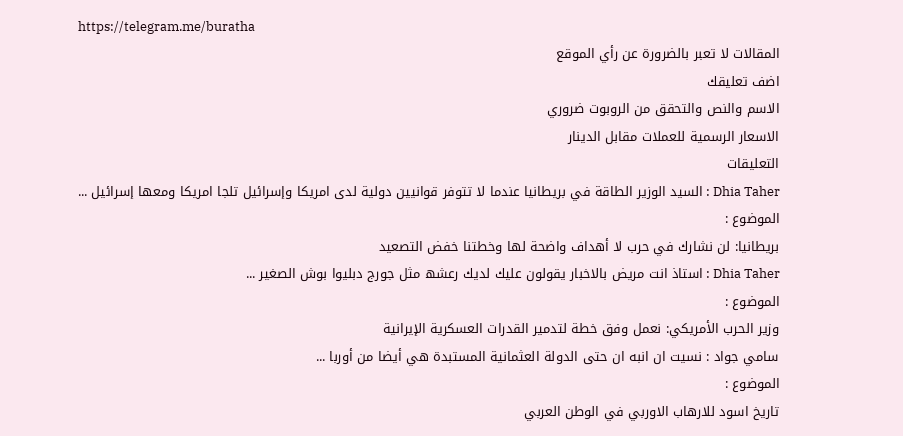https://telegram.me/buratha
المقالات لا تعبر بالضرورة عن رأي الموقع
اضف تعليقك
الاسم والنص والتحقق من الروبوت ضروري
الاسعار الرسمية للعملات مقابل الدينار
التعليقات
Dhia Taher : السيد الوزير الطاقة في بريطانيا عندما لا تتوفر قوانيين دولية لدى امريكا وإسرائيل تلجا امريكا ومعھا إسرائيل ...
الموضوع :
بريطانيا: لن نشارك في حرب لا أهداف واضحة لها وخطتنا خفض التصعيد
Dhia Taher : استاذ انت مريض بالاخبار يقولون عليك لديك رعشھ مثل جورج دبليوا بوش الصغير ...
الموضوع :
وزير الحرب الأمريكي: نعمل وفق خطة لتدمير القدرات العسكرية الإيرانية
سامي جواد : نسيت ان انبه ان حتى الدولة العثمانية المستبدة هي أيضا من أوربا ...
الموضوع :
تاريخ اسود للارهاب الاوربي في الوطن العربي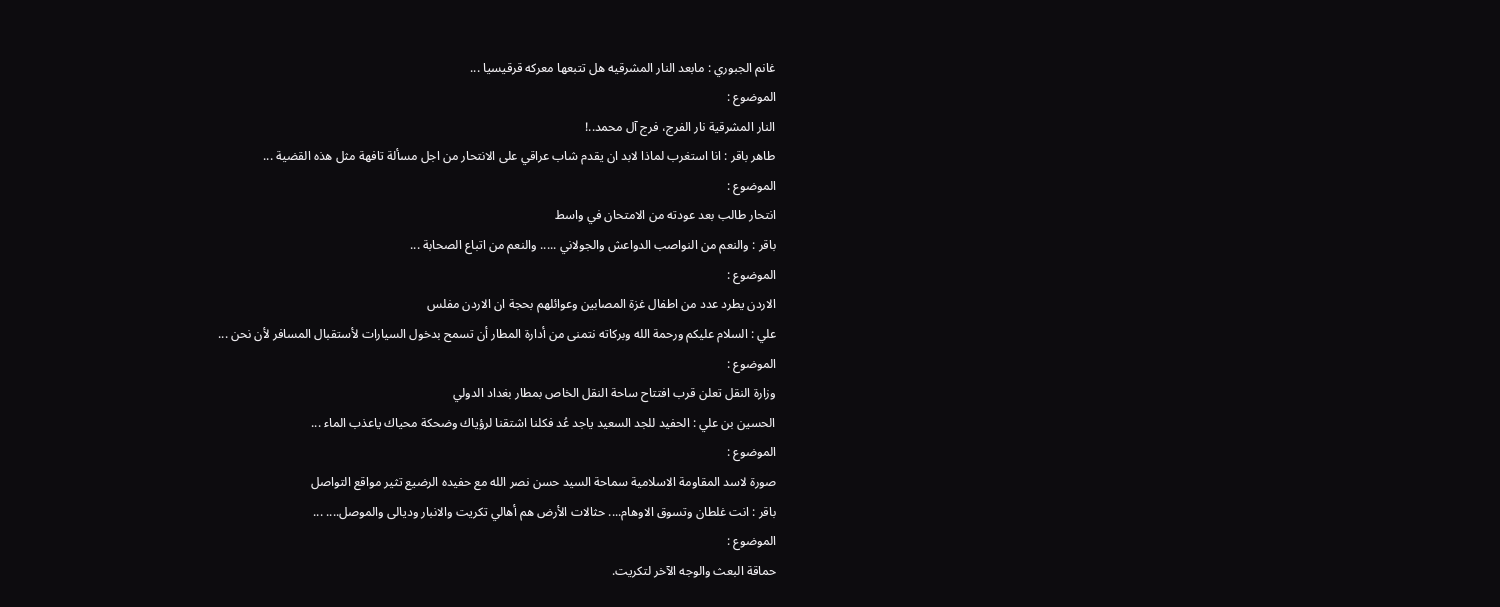غانم الجبوري : مابعد النار المشرقيه هل تتبعها معركه قرقيسيا ...
الموضوع :
النار المشرقية نار الفرج، فرج آل محمد..!
طاهر باقر : انا استغرب لماذا لابد ان يقدم شاب عراقي على الانتحار من اجل مسألة تافهة مثل هذه القضية ...
الموضوع :
انتحار طالب بعد عودته من الامتحان في واسط
باقر : والنعم من النواصب الدواعش والجولاني ..... والنعم من اتباع الصحابة ...
الموضوع :
الاردن يطرد عدد من اطفال غزة المصابين وعوائلهم بحجة ان الاردن مفلس
علي : السلام عليكم ورحمة الله وبركاته نتمنى من أدارة المطار أن تسمح بدخول السيارات لأستقبال المسافر لأن نحن ...
الموضوع :
وزارة النقل تعلن قرب افتتاح ساحة النقل الخاص بمطار بغداد الدولي
الحسين بن علي : الحفيد للجد السعيد ياجد عُد فكلنا اشتقنا لرؤياك وضحكة محياك ياعذب الماء ...
الموضوع :
صورة لاسد المقاومة الاسلامية سماحة السيد حسن نصر الله مع حفيده الرضيع تثير مواقع التواصل
باقر : انت غلطان وتسوق الاوهام.... حثالات الأرض هم أهالي تكريت والانبار وديالى والموصل.... ...
الموضوع :
حماقة البعث والوجه الآخر لتكريت.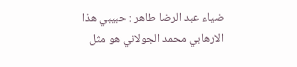ضياء عبد الرضا طاهر : حبيبي ھذا الارھابي محمد الجولاني ھو مثل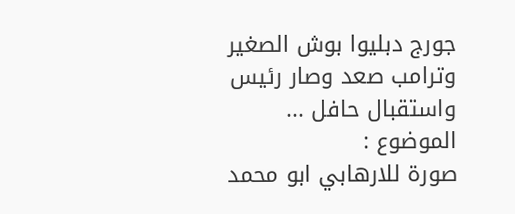جورج دبليوا بوش الصغير وترامب صعد وصار رئيس واستقبال حافل ...
الموضوع :
صورة للارهابي ابو محمد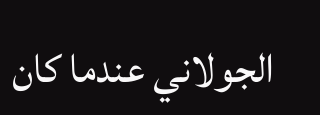الجولاني عندما كان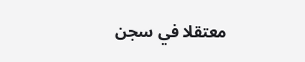معتقلا في سجن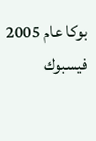بوكا عام 2005
فيسبوك